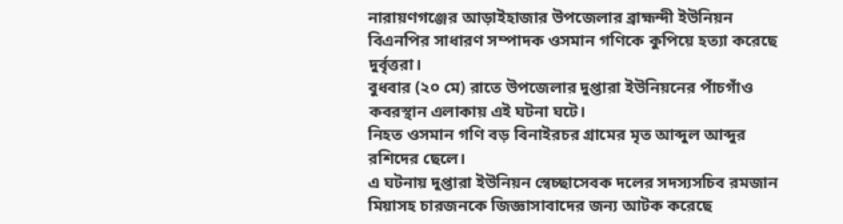নারায়ণগঞ্জের আড়াইহাজার উপজেলার ব্রাহ্মন্দী ইউনিয়ন বিএনপির সাধারণ সম্পাদক ওসমান গণিকে কুপিয়ে হত্যা করেছে দুর্বৃত্তরা।
বুধবার (২০ মে) রাতে উপজেলার দুপ্তারা ইউনিয়নের পাঁচগাঁও কবরস্থান এলাকায় এই ঘটনা ঘটে।
নিহত ওসমান গণি বড় বিনাইরচর গ্রামের মৃত আব্দুল আব্দুর রশিদের ছেলে।
এ ঘটনায় দুপ্তারা ইউনিয়ন স্বেচ্ছাসেবক দলের সদস্যসচিব রমজান মিয়াসহ চারজনকে জিজ্ঞাসাবাদের জন্য আটক করেছে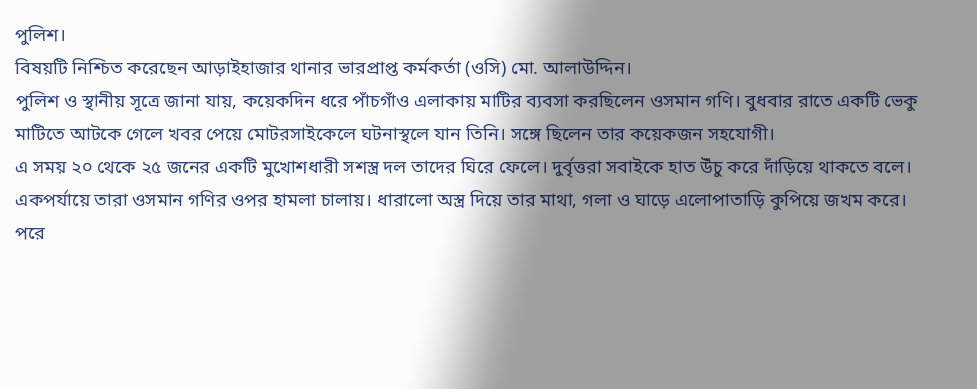পুলিশ।
বিষয়টি নিশ্চিত করেছেন আড়াইহাজার থানার ভারপ্রাপ্ত কর্মকর্তা (ওসি) মো. আলাউদ্দিন।
পুলিশ ও স্থানীয় সূত্রে জানা যায়, কয়েকদিন ধরে পাঁচগাঁও এলাকায় মাটির ব্যবসা করছিলেন ওসমান গণি। বুধবার রাতে একটি ভেকু মাটিতে আটকে গেলে খবর পেয়ে মোটরসাইকেলে ঘটনাস্থলে যান তিনি। সঙ্গে ছিলেন তার কয়েকজন সহযোগী।
এ সময় ২০ থেকে ২৫ জনের একটি মুখোশধারী সশস্ত্র দল তাদের ঘিরে ফেলে। দুর্বৃত্তরা সবাইকে হাত উঁচু করে দাঁড়িয়ে থাকতে বলে। একপর্যায়ে তারা ওসমান গণির ওপর হামলা চালায়। ধারালো অস্ত্র দিয়ে তার মাথা, গলা ও ঘাড়ে এলোপাতাড়ি কুপিয়ে জখম করে।
পরে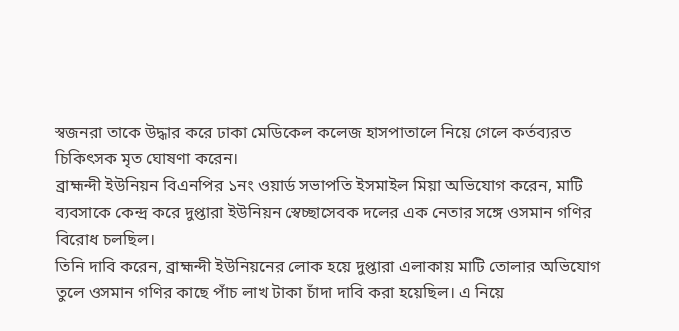স্বজনরা তাকে উদ্ধার করে ঢাকা মেডিকেল কলেজ হাসপাতালে নিয়ে গেলে কর্তব্যরত চিকিৎসক মৃত ঘোষণা করেন।
ব্রাহ্মন্দী ইউনিয়ন বিএনপির ১নং ওয়ার্ড সভাপতি ইসমাইল মিয়া অভিযোগ করেন, মাটি ব্যবসাকে কেন্দ্র করে দুপ্তারা ইউনিয়ন স্বেচ্ছাসেবক দলের এক নেতার সঙ্গে ওসমান গণির বিরোধ চলছিল।
তিনি দাবি করেন, ব্রাহ্মন্দী ইউনিয়নের লোক হয়ে দুপ্তারা এলাকায় মাটি তোলার অভিযোগ তুলে ওসমান গণির কাছে পাঁচ লাখ টাকা চাঁদা দাবি করা হয়েছিল। এ নিয়ে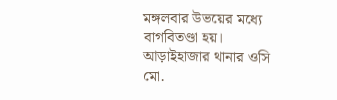মঙ্গলবার উভয়ের মধ্যে বাগবিতণ্ডা হয়।
আড়াইহাজার থানার ওসি মো.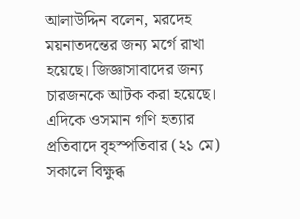আলাউদ্দিন বলেন, মরদেহ ময়নাতদন্তের জন্য মর্গে রাখা হয়েছে। জিজ্ঞাসাবাদের জন্য চারজনকে আটক করা হয়েছে।
এদিকে ওসমান গণি হত্যার প্রতিবাদে বৃহস্পতিবার (২১ মে) সকালে বিক্ষুব্ধ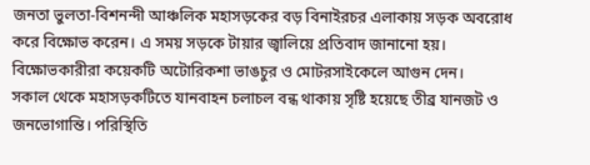জনতা ভুলতা-বিশনন্দী আঞ্চলিক মহাসড়কের বড় বিনাইরচর এলাকায় সড়ক অবরোধ করে বিক্ষোভ করেন। এ সময় সড়কে টায়ার জ্বালিয়ে প্রতিবাদ জানানো হয়। বিক্ষোভকারীরা কয়েকটি অটোরিকশা ভাঙচুর ও মোটরসাইকেলে আগুন দেন।
সকাল থেকে মহাসড়কটিতে যানবাহন চলাচল বন্ধ থাকায় সৃষ্টি হয়েছে তীব্র যানজট ও জনভোগান্তি। পরিস্থিতি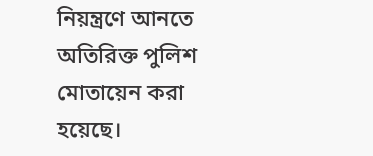নিয়ন্ত্রণে আনতে অতিরিক্ত পুলিশ মোতায়েন করা হয়েছে।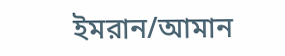ইমরান/আমান